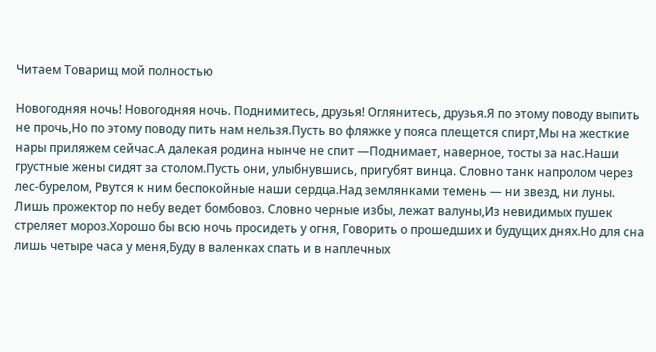Читаем Товарищ мой полностью

Новогодняя ночь! Новогодняя ночь. Поднимитесь, друзья! Оглянитесь, друзья.Я по этому поводу выпить не прочь,Но по этому поводу пить нам нельзя.Пусть во фляжке у пояса плещется спирт,Мы на жесткие нары приляжем сейчас.А далекая родина нынче не спит —Поднимает, наверное, тосты за нас.Наши грустные жены сидят за столом.Пусть они, улыбнувшись, пригубят винца. Словно танк напролом через лес-бурелом, Рвутся к ним беспокойные наши сердца.Над землянками темень — ни звезд, ни луны. Лишь прожектор по небу ведет бомбовоз. Словно черные избы, лежат валуны,Из невидимых пушек стреляет мороз.Хорошо бы всю ночь просидеть у огня, Говорить о прошедших и будущих днях.Но для сна лишь четыре часа у меня,Буду в валенках спать и в наплечных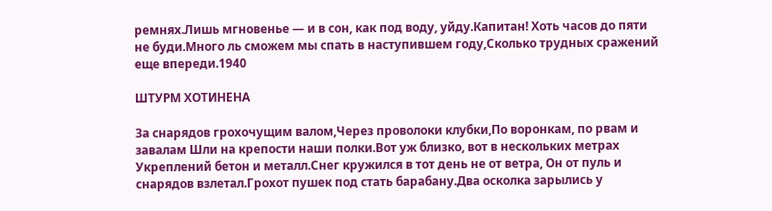ремнях.Лишь мгновенье — и в сон, как под воду, уйду.Капитан! Хоть часов до пяти не буди.Много ль сможем мы спать в наступившем году,Сколько трудных сражений еще впереди.1940

ШТУРМ ХОТИНЕНА

За снарядов грохочущим валом,Через проволоки клубки,По воронкам, по рвам и завалам Шли на крепости наши полки.Вот уж близко, вот в нескольких метрах Укреплений бетон и металл.Снег кружился в тот день не от ветра, Он от пуль и снарядов взлетал.Грохот пушек под стать барабану.Два осколка зарылись у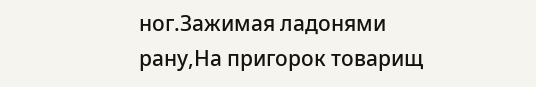ног.Зажимая ладонями рану,На пригорок товарищ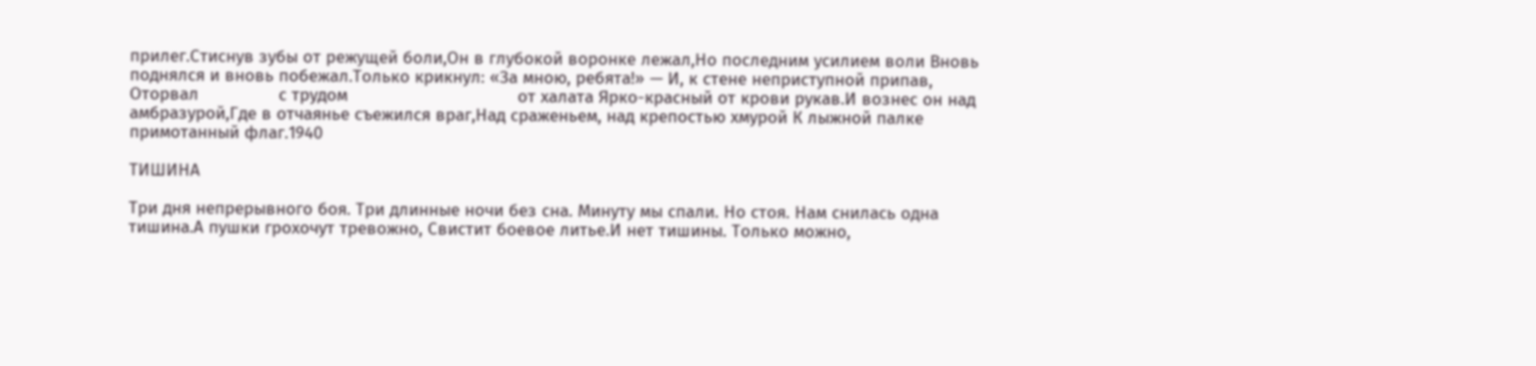прилег.Стиснув зубы от режущей боли,Он в глубокой воронке лежал,Но последним усилием воли Вновь поднялся и вновь побежал.Только крикнул: «За мною, ребята!» — И, к стене неприступной припав, Оторвал                с трудом                                  от халата Ярко-красный от крови рукав.И вознес он над амбразурой,Где в отчаянье съежился враг,Над сраженьем, над крепостью хмурой К лыжной палке примотанный флаг.1940

ТИШИНА

Три дня непрерывного боя. Три длинные ночи без сна. Минуту мы спали. Но стоя. Нам снилась одна тишина.А пушки грохочут тревожно, Свистит боевое литье.И нет тишины. Только можно,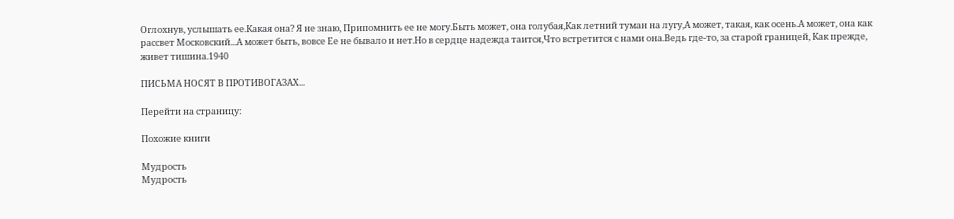Оглохнув, услышать ее.Какая она? Я не знаю, Припомнить ее не могу.Быть может, она голубая,Как летний туман на лугу,А может, такая, как осень.А может, она как рассвет Московский...А может быть, вовсе Ее не бывало и нет.Но в сердце надежда таится,Что встретится с нами она.Ведь где-то, за старой границей, Как прежде, живет тишина.1940

ПИСЬМА НОСЯТ В ПРОТИВОГАЗАХ...

Перейти на страницу:

Похожие книги

Мудрость
Мудрость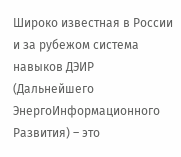Широко известная в России и за рубежом система навыков ДЭИР (Дальнейшего ЭнергоИнформационного Развития) – это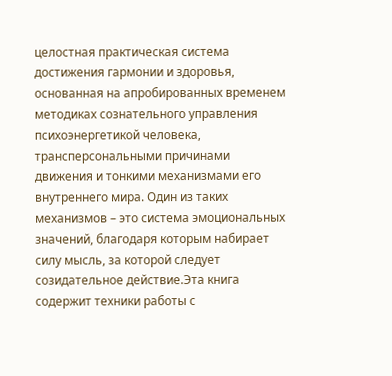целостная практическая система достижения гармонии и здоровья, основанная на апробированных временем методиках сознательного управления психоэнергетикой человека, трансперсональными причинами движения и тонкими механизмами его внутреннего мира. Один из таких механизмов – это система эмоциональных значений, благодаря которым набирает силу мысль, за которой следует созидательное действие.Эта книга содержит техники работы с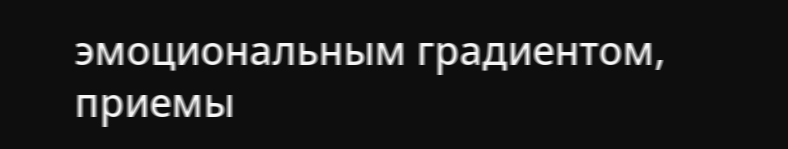эмоциональным градиентом, приемы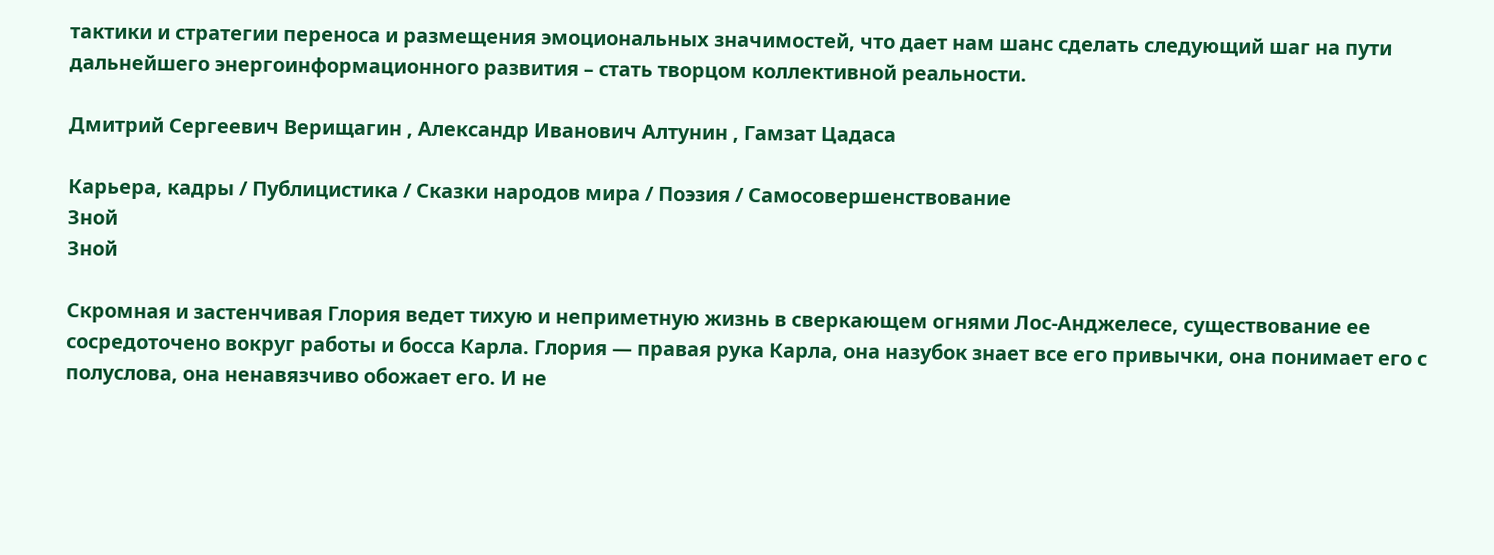тактики и стратегии переноса и размещения эмоциональных значимостей, что дает нам шанс сделать следующий шаг на пути дальнейшего энергоинформационного развития – стать творцом коллективной реальности.

Дмитрий Сергеевич Верищагин , Александр Иванович Алтунин , Гамзат Цадаса

Карьера, кадры / Публицистика / Сказки народов мира / Поэзия / Самосовершенствование
Зной
Зной

Скромная и застенчивая Глория ведет тихую и неприметную жизнь в сверкающем огнями Лос-Анджелесе, существование ее сосредоточено вокруг работы и босса Карла. Глория — правая рука Карла, она назубок знает все его привычки, она понимает его с полуслова, она ненавязчиво обожает его. И не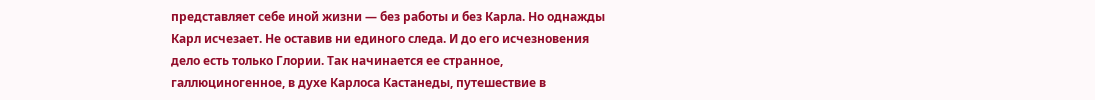представляет себе иной жизни — без работы и без Карла. Но однажды Карл исчезает. Не оставив ни единого следа. И до его исчезновения дело есть только Глории. Так начинается ее странное, галлюциногенное, в духе Карлоса Кастанеды, путешествие в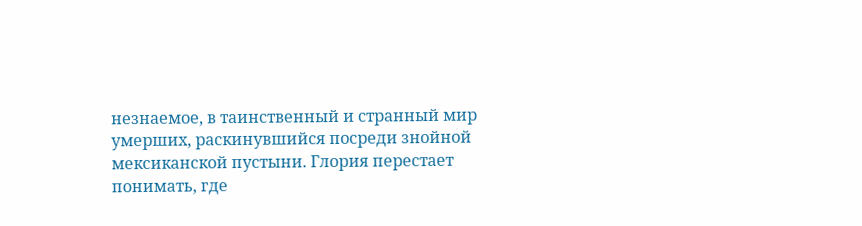незнаемое, в таинственный и странный мир умерших, раскинувшийся посреди знойной мексиканской пустыни. Глория перестает понимать, где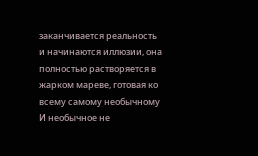заканчивается реальность и начинаются иллюзии, она полностью растворяется в жарком мареве, готовая ко всему самому необычному И необычное не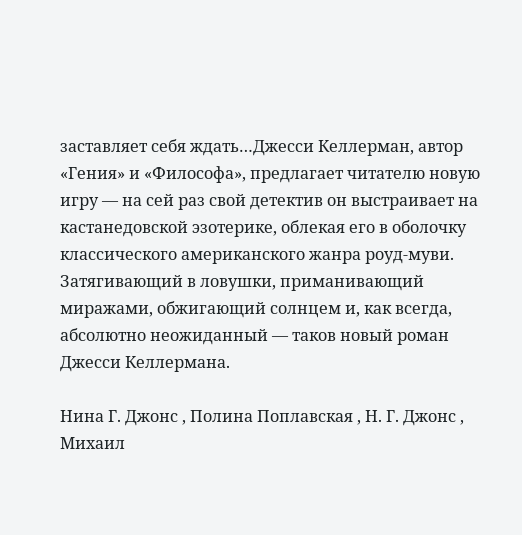заставляет себя ждать…Джесси Келлерман, автор «Гения» и «Философа», предлагает читателю новую игру — на сей раз свой детектив он выстраивает на кастанедовской эзотерике, облекая его в оболочку классического американского жанра роуд-муви. Затягивающий в ловушки, приманивающий миражами, обжигающий солнцем и, как всегда, абсолютно неожиданный — таков новый роман Джесси Келлермана.

Нина Г. Джонс , Полина Поплавская , Н. Г. Джонс , Михаил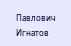Павлович Игнатов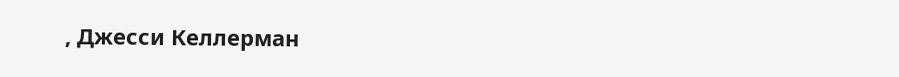, Джесси Келлерман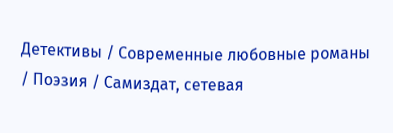Детективы / Современные любовные романы / Поэзия / Самиздат, сетевая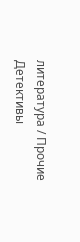литература / Прочие Детективы